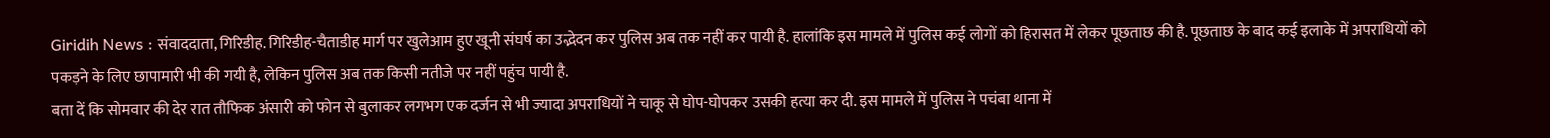Giridih News : संवाददाता, गिरिडीह. गिरिडीह-चैताडीह मार्ग पर खुलेआम हुए खूनी संघर्ष का उद्भेदन कर पुलिस अब तक नहीं कर पायी है. हालांकि इस मामले में पुलिस कई लोगों को हिरासत में लेकर पूछताछ की है. पूछताछ के बाद कई इलाके में अपराधियों को पकड़ने के लिए छापामारी भी की गयी है, लेकिन पुलिस अब तक किसी नतीजे पर नहीं पहुंच पायी है.
बता दें कि सोमवार की देर रात तौफिक अंसारी को फोन से बुलाकर लगभग एक दर्जन से भी ज्यादा अपराधियों ने चाकू से घोप-घोपकर उसकी हत्या कर दी. इस मामले में पुलिस ने पचंबा थाना में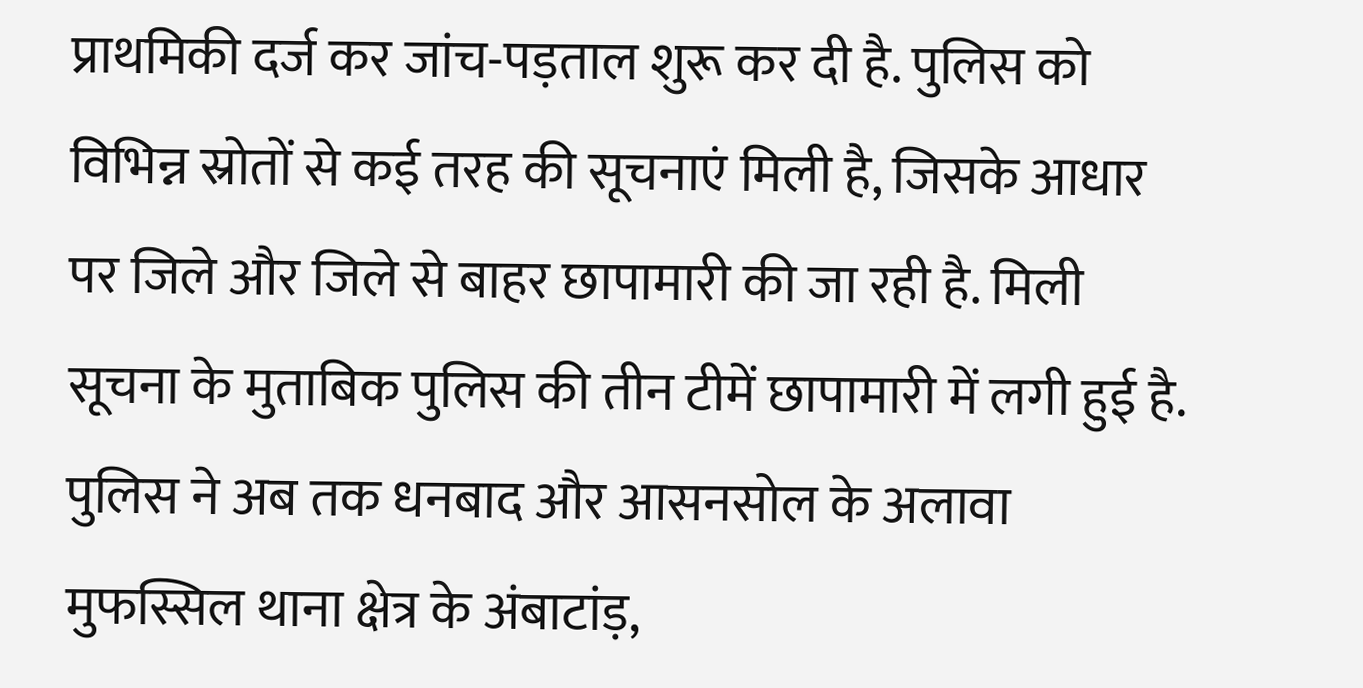प्राथमिकी दर्ज कर जांच-पड़ताल शुरू कर दी है. पुलिस को विभिन्न स्रोतों से कई तरह की सूचनाएं मिली है, जिसके आधार पर जिले और जिले से बाहर छापामारी की जा रही है. मिली सूचना के मुताबिक पुलिस की तीन टीमें छापामारी में लगी हुई है. पुलिस ने अब तक धनबाद और आसनसोल के अलावा मुफस्सिल थाना क्षेत्र के अंबाटांड़,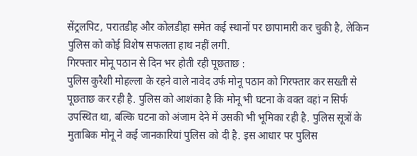सेंट्रलपिट, परातडीह और कोलडीहा समेत कई स्थानों पर छापामारी कर चुकी है, लेकिन पुलिस को कोई विशेष सफलता हाथ नहीं लगी.
गिरफ्तार मोनू पठान से दिन भर होती रही पूछताछ :
पुलिस कुरैशी मोहल्ला के रहने वाले नावेद उर्फ मोनू पठान को गिरफ्तार कर सख्ती से पूछताछ कर रही है. पुलिस को आशंका है कि मोनू भी घटना के वक्त वहां न सिर्फ उपस्थित था, बल्कि घटना को अंजाम देने में उसकी भी भूमिका रही है. पुलिस सूत्रों के मुताबिक मोनू ने कई जानकारियां पुलिस को दी है. इस आधार पर पुलिस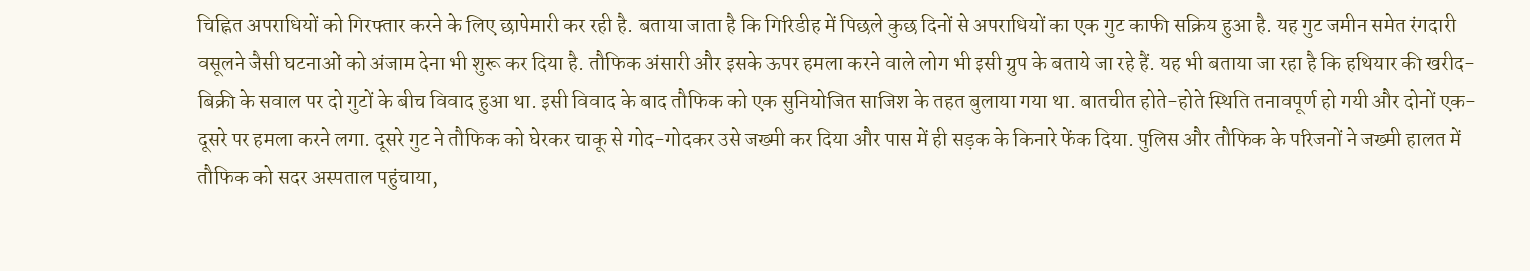चिह्नित अपराधियों को गिरफ्तार करने के लिए छापेमारी कर रही है. बताया जाता है कि गिरिडीह में पिछले कुछ दिनों से अपराधियों का एक गुट काफी सक्रिय हुआ है. यह गुट जमीन समेत रंगदारी वसूलने जैसी घटनाओं को अंजाम देना भी शुरू कर दिया है. तौफिक अंसारी और इसके ऊपर हमला करने वाले लोग भी इसी ग्रुप के बताये जा रहे हैं. यह भी बताया जा रहा है कि हथियार की खरीद-बिक्री के सवाल पर दो गुटों के बीच विवाद हुआ था. इसी विवाद के बाद तौफिक को एक सुनियोजित साजिश के तहत बुलाया गया था. बातचीत होते-होते स्थिति तनावपूर्ण हो गयी और दोनों एक-दूसरे पर हमला करने लगा. दूसरे गुट ने तौफिक को घेरकर चाकू से गोद-गोदकर उसे जख्मी कर दिया और पास में ही सड़क के किनारे फेंक दिया. पुलिस और तौफिक के परिजनों ने जख्मी हालत में तौफिक को सदर अस्पताल पहुंचाया,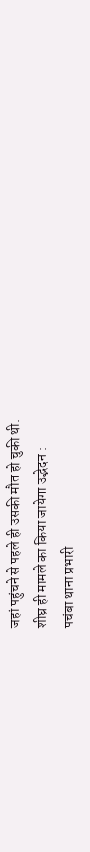जहां पहुंचने से पहले ही उसकी मौत हो चुकी थी.
शीघ्र ही मामले का किया जायेगा उद्भेदन :
पचंबा थाना प्रभारी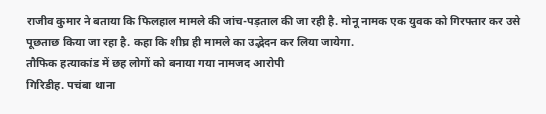राजीव कुमार ने बताया कि फिलहाल मामले की जांच-पड़ताल की जा रही है. मोनू नामक एक युवक को गिरफ्तार कर उसे पूछताछ किया जा रहा है. कहा कि शीघ्र ही मामले का उद्भेदन कर लिया जायेगा.
तौफिक हत्याकांड में छह लोगों को बनाया गया नामजद आरोपी
गिरिडीह. पचंबा थाना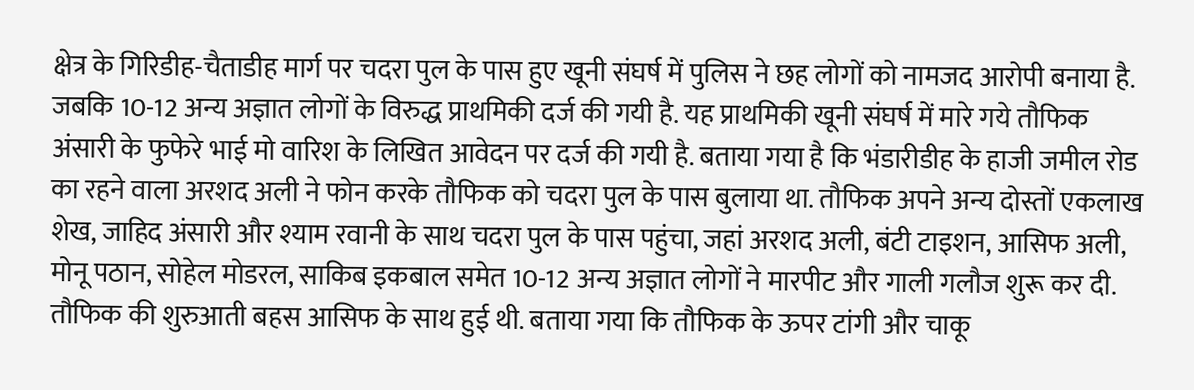क्षेत्र के गिरिडीह-चैताडीह मार्ग पर चदरा पुल के पास हुए खूनी संघर्ष में पुलिस ने छह लोगों को नामजद आरोपी बनाया है. जबकि 10-12 अन्य अज्ञात लोगों के विरुद्ध प्राथमिकी दर्ज की गयी है. यह प्राथमिकी खूनी संघर्ष में मारे गये तौफिक अंसारी के फुफेरे भाई मो वारिश के लिखित आवेदन पर दर्ज की गयी है. बताया गया है कि भंडारीडीह के हाजी जमील रोड का रहने वाला अरशद अली ने फोन करके तौफिक को चदरा पुल के पास बुलाया था. तौफिक अपने अन्य दोस्तों एकलाख शेख, जाहिद अंसारी और श्याम रवानी के साथ चदरा पुल के पास पहुंचा, जहां अरशद अली, बंटी टाइशन, आसिफ अली, मोनू पठान, सोहेल मोडरल, साकिब इकबाल समेत 10-12 अन्य अज्ञात लोगों ने मारपीट और गाली गलौज शुरू कर दी. तौफिक की शुरुआती बहस आसिफ के साथ हुई थी. बताया गया कि तौफिक के ऊपर टांगी और चाकू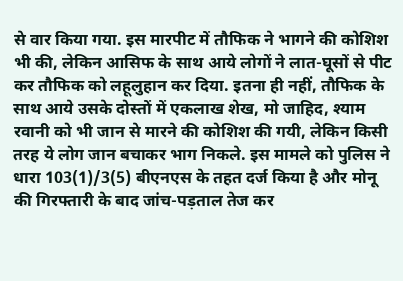से वार किया गया. इस मारपीट में तौफिक ने भागने की कोशिश भी की, लेकिन आसिफ के साथ आये लोगों ने लात-घूसों से पीट कर तौफिक को लहूलुहान कर दिया. इतना ही नहीं, तौफिक के साथ आये उसके दोस्तों में एकलाख शेख, मो जाहिद, श्याम रवानी को भी जान से मारने की कोशिश की गयी, लेकिन किसी तरह ये लोग जान बचाकर भाग निकले. इस मामले को पुलिस ने धारा 103(1)/3(5) बीएनएस के तहत दर्ज किया है और मोनू की गिरफ्तारी के बाद जांच-पड़ताल तेज कर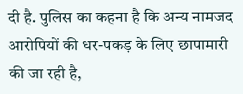दी है. पुलिस का कहना है कि अन्य नामजद आरोपियों की धर-पकड़ के लिए छापामारी की जा रही है,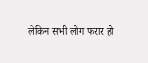लेकिन सभी लोग फरार हो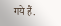गये हैं.